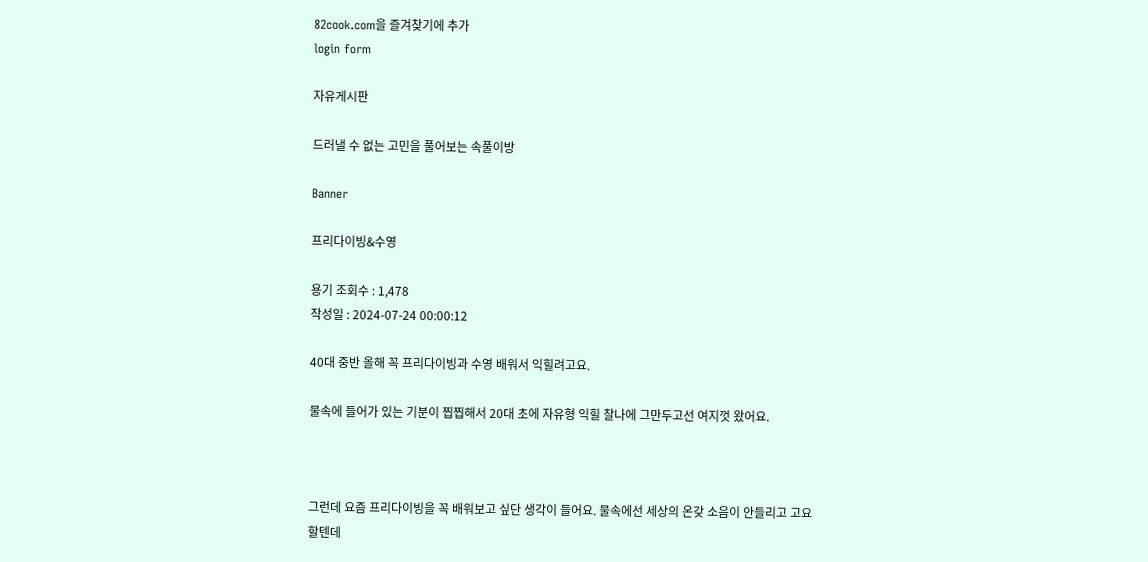82cook.com을 즐겨찾기에 추가
login form

자유게시판

드러낼 수 없는 고민을 풀어보는 속풀이방

Banner

프리다이빙&수영

용기 조회수 : 1,478
작성일 : 2024-07-24 00:00:12

40대 중반 올해 꼭 프리다이빙과 수영 배워서 익힐려고요.

물속에 들어가 있는 기분이 찝찝해서 20대 초에 자유형 익힐 찰나에 그만두고선 여지껏 왔어요.



그런데 요즘 프리다이빙을 꼭 배워보고 싶단 생각이 들어요. 물속에선 세상의 온갖 소음이 안들리고 고요할텐데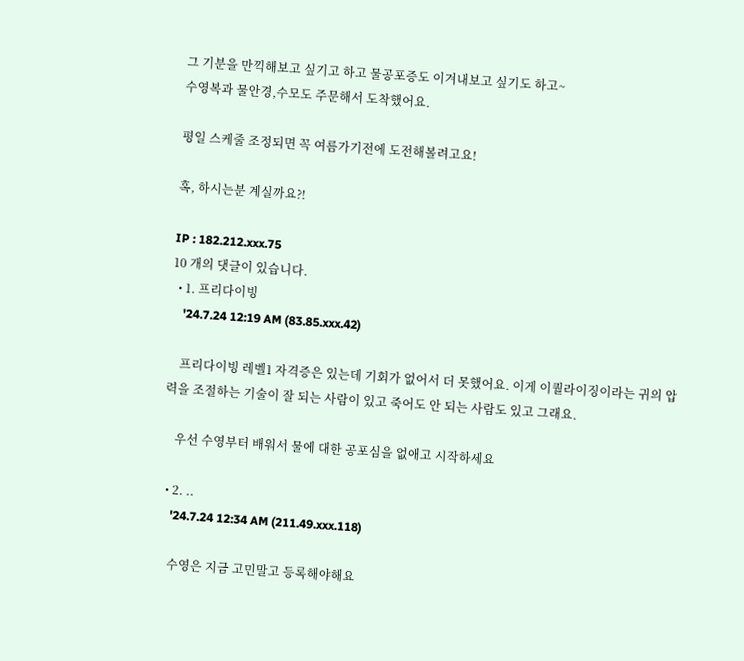그 기분을 만끽해보고 싶기고 하고 물공포증도 이겨내보고 싶기도 하고~
수영복과 물안경,수모도 주문해서 도착했어요.

평일 스케줄 조정되면 꼭 여름가기전에 도전해볼려고요!

혹, 하시는분 계실까요?!

IP : 182.212.xxx.75
10 개의 댓글이 있습니다.
  • 1. 프리다이빙
    '24.7.24 12:19 AM (83.85.xxx.42)

    프리다이빙 레벨1 자격증은 있는데 기회가 없어서 더 못했어요. 이게 이퀄라이징이라는 귀의 압력을 조절하는 기술이 잘 되는 사람이 있고 죽어도 안 되는 사람도 있고 그래요.

    우선 수영부터 배워서 물에 대한 공포심을 없애고 시작하세요

  • 2. ..
    '24.7.24 12:34 AM (211.49.xxx.118)

    수영은 지금 고민말고 등록해야해요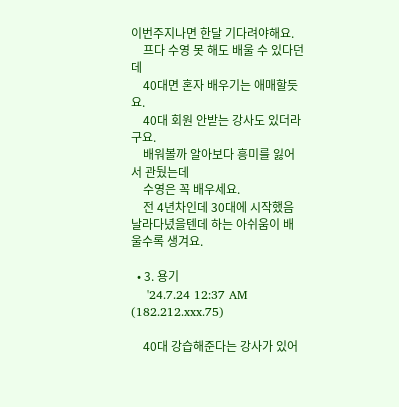이번주지나면 한달 기다려야해요.
    프다 수영 못 해도 배울 수 있다던데
    40대면 혼자 배우기는 애매할듯요.
    40대 회원 안받는 강사도 있더라구요.
    배워볼까 알아보다 흥미를 잃어서 관뒀는데
    수영은 꼭 배우세요.
    전 4년차인데 30대에 시작했음 날라다녔을텐데 하는 아쉬움이 배울수록 생겨요.

  • 3. 용기
    '24.7.24 12:37 AM (182.212.xxx.75)

    40대 강습해준다는 강사가 있어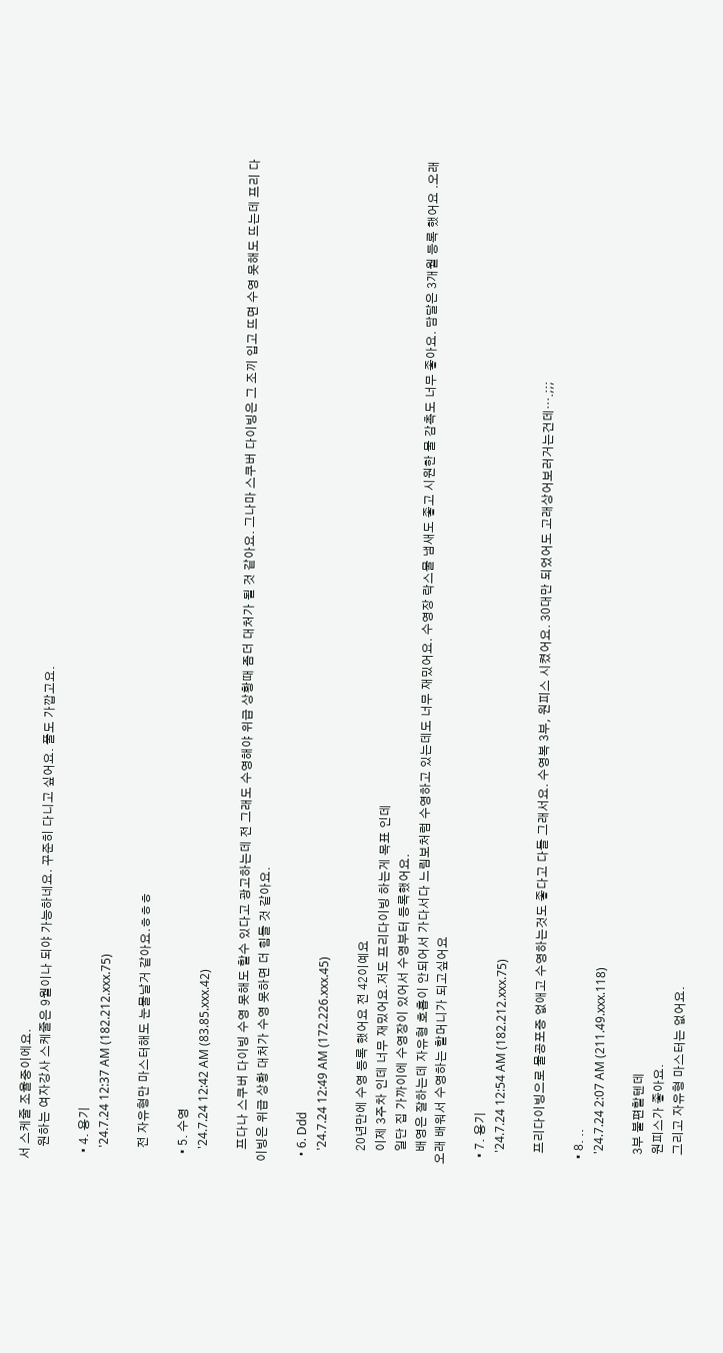서 스케줄 조율중이에요.
    원하는 여자강사 스케줄은 9월이나 되야 가능하네요. 꾸준히 다니고 싶어요. 풀도 가깝고요.

  • 4. 용기
    '24.7.24 12:37 AM (182.212.xxx.75)

    전 자유형만 마스터해도 눈물날거 같아요.ㅎㅎㅎ

  • 5. 수영
    '24.7.24 12:42 AM (83.85.xxx.42)

    프다나 스쿠버 다이빙 수영 못해도 할수 있다고 광고하는데 전 그래도 수영해야 위급 상황때 좀더 대처가 될 것 같아요. 그나마 스쿠버 다이빙은 그 조끼 입고 뜨면 수영 못해도 뜨는데 프리 다이빙은 위급 상황 대처가 수영 못하면 더 힘들 것 같아요.

  • 6. Ddd
    '24.7.24 12:49 AM (172.226.xxx.45)

    20년만에 수영 등록 했어요 전 42이예요
    이제 3주차 인데 너무 재밌어요.저도 프리다이빙 하는게 목표 인데
    일단 집 가까이에 수영장이 있어서 수영부터 등록했어요.
    배영은 잘하는데 자유형 호흡이 안되어서 가다서다 느림보처럼 수영하고 있는데도 너무 재밌어요. 수영장 락스물 냄새도 좋고 시원한 물 감촉도 너무 좋아요. 담달은 3개월 등록 했어요 .오래오래 배워서 수영하는 할머니가 되고싶어요

  • 7. 용기
    '24.7.24 12:54 AM (182.212.xxx.75)

    프리다이빙으로 물공포증 없애고 수영하는것도 좋다고 다들 그래서요. 수영복 3부, 원피스 시켰어요. 30대만 되었어도 고래상어보러거는건데….;;;

  • 8. ..
    '24.7.24 2:07 AM (211.49.xxx.118)

    3부 불편할텐데
    원피스가 좋아요.
    그리고 자유형 마스터는 없어요.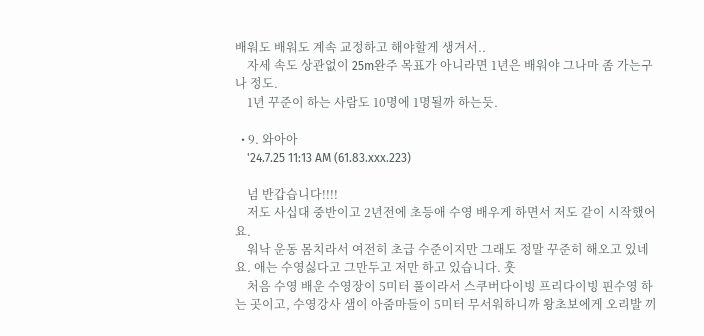배워도 배워도 계속 교정하고 해야할게 생겨서..
    자세 속도 상관없이 25m완주 목표가 아니라면 1년은 배워야 그나마 좀 가는구나 정도.
    1년 꾸준이 하는 사람도 10명에 1명될까 하는듯.

  • 9. 와아아
    '24.7.25 11:13 AM (61.83.xxx.223)

    넘 반갑습니다!!!!
    저도 사십대 중반이고 2년전에 초등애 수영 배우게 하면서 저도 같이 시작했어요.
    워낙 운동 몸치라서 여전히 초급 수준이지만 그래도 정말 꾸준히 해오고 있네요. 애는 수영싫다고 그만두고 저만 하고 있습니다. 훗
    처음 수영 배운 수영장이 5미터 풀이라서 스쿠버다이빙 프리다이빙 핀수영 하는 곳이고, 수영강사 샘이 아줌마들이 5미터 무서워하니까 왕초보에게 오리발 끼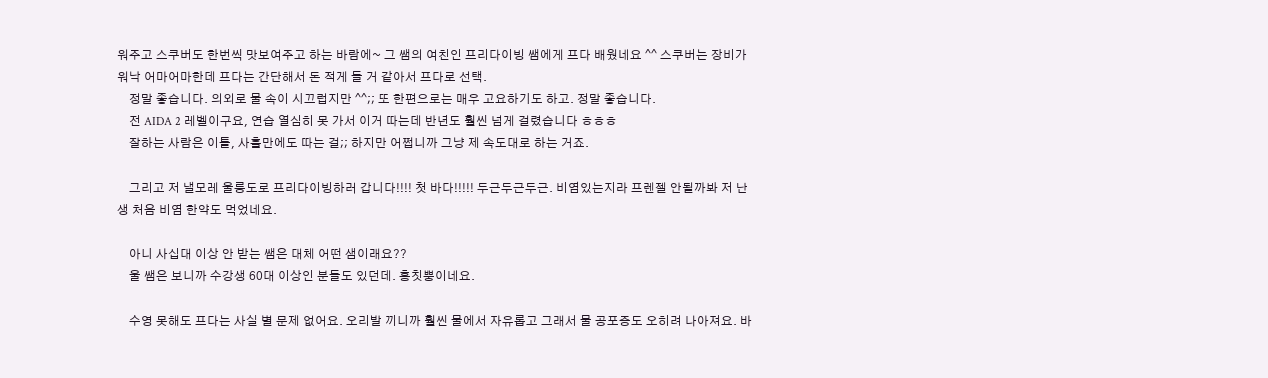워주고 스쿠버도 한번씩 맛보여주고 하는 바람에~ 그 쌤의 여친인 프리다이빙 쌤에게 프다 배웠네요 ^^ 스쿠버는 장비가 워낙 어마어마한데 프다는 간단해서 돈 적게 들 거 같아서 프다로 선택.
    정말 좋습니다. 의외로 물 속이 시끄럽지만 ^^;; 또 한편으로는 매우 고요하기도 하고. 정말 좋습니다.
    전 AIDA 2 레벨이구요, 연습 열심히 못 가서 이거 따는데 반년도 훨씬 넘게 걸렸습니다 ㅎㅎㅎ
    잘하는 사람은 이틀, 사흘만에도 따는 걸;; 하지만 어쩝니까 그냥 제 속도대로 하는 거죠.

    그리고 저 낼모레 울릉도로 프리다이빙하러 갑니다!!!! 첫 바다!!!!! 두근두근두근. 비염있는지라 프렌젤 안될까봐 저 난생 처음 비염 한약도 먹었네요.

    아니 사십대 이상 안 받는 쌤은 대체 어떤 샘이래요??
    울 쌤은 보니까 수강생 60대 이상인 분들도 있던데. 흥칫뿡이네요.

    수영 못해도 프다는 사실 별 문제 없어요. 오리발 끼니까 훨씬 물에서 자유롭고 그래서 물 공포증도 오히려 나아져요. 바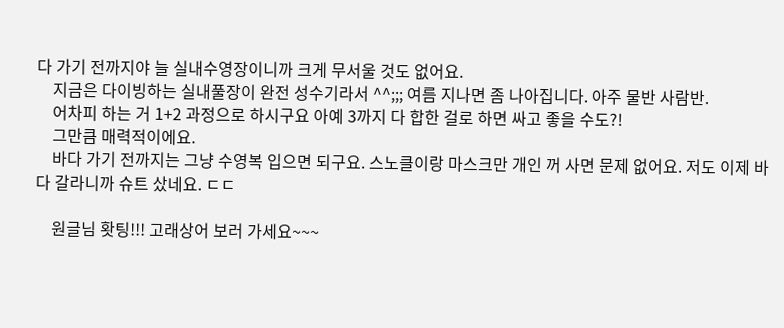다 가기 전까지야 늘 실내수영장이니까 크게 무서울 것도 없어요.
    지금은 다이빙하는 실내풀장이 완전 성수기라서 ^^;;; 여름 지나면 좀 나아집니다. 아주 물반 사람반.
    어차피 하는 거 1+2 과정으로 하시구요 아예 3까지 다 합한 걸로 하면 싸고 좋을 수도?!
    그만큼 매력적이에요.
    바다 가기 전까지는 그냥 수영복 입으면 되구요. 스노클이랑 마스크만 개인 꺼 사면 문제 없어요. 저도 이제 바다 갈라니까 슈트 샀네요. ㄷㄷ

    원글님 홧팅!!! 고래상어 보러 가세요~~~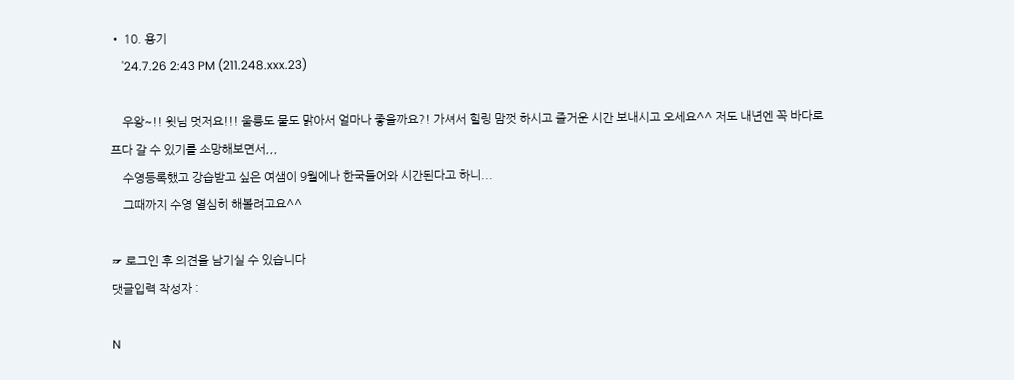• 10. 용기
    '24.7.26 2:43 PM (211.248.xxx.23)

    우왕~!! 윗님 멋저요!!! 울릉도 물도 맑아서 얼마나 좋을까요?! 가셔서 힐링 맘껏 하시고 즐거운 시간 보내시고 오세요^^ 저도 내년엔 꼭 바다로 프다 갈 수 있기를 소망해보면서,,,
    수영등록했고 강습받고 싶은 여샘이 9월에나 한국들어와 시간된다고 하니...
    그때까지 수영 열심히 해볼려고요^^

☞ 로그인 후 의견을 남기실 수 있습니다
댓글입력 작성자 :

N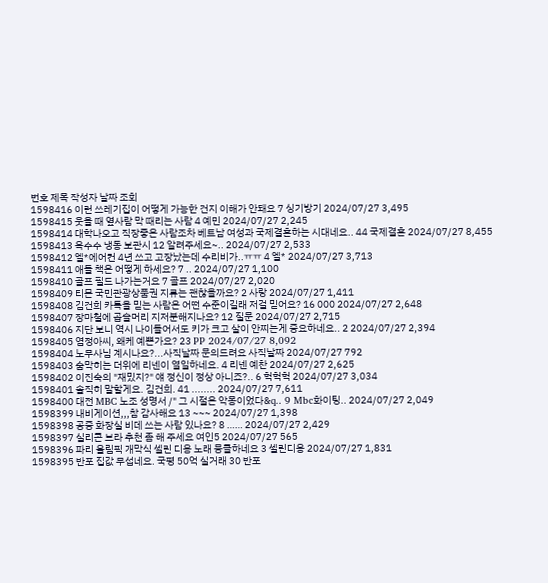번호 제목 작성자 날짜 조회
1598416 이런 쓰레기집이 어떻게 가능한 건지 이해가 안돼요 7 싱기방기 2024/07/27 3,495
1598415 웃을 때 옆사람 막 때리는 사람 4 예민 2024/07/27 2,245
1598414 대학나오고 직장좋은 사람조차 베트남 여성과 국제결혼하는 시대네요.. 44 국제결혼 2024/07/27 8,455
1598413 옥수수 냉동 보관시 12 알려주세요~.. 2024/07/27 2,533
1598412 엘*에어컨 4년 쓰고 고장났는데 수리비가..ㅠㅠ 4 엘* 2024/07/27 3,713
1598411 애들 책은 어떻게 하세요? 7 .. 2024/07/27 1,100
1598410 골프 필드 나가는거요 7 골프 2024/07/27 2,020
1598409 티몬 국민관광상품권 지류는 괜찮을까요? 2 사랑 2024/07/27 1,411
1598408 김건희 카톡을 믿는 사람은 어떤 수준이길래 저걸 믿어요? 16 000 2024/07/27 2,648
1598407 장마철에 곱슬머리 지저분해지나요? 12 질문 2024/07/27 2,715
1598406 지단 보니 역시 나이들어서도 키가 크고 살이 안찌는게 중요하네요.. 2 2024/07/27 2,394
1598405 염정아씨, 왜케 예쁜가요? 23 PP 2024/07/27 8,092
1598404 노무사님 계시나요?...사직날짜 문의드려요 사직날짜 2024/07/27 792
1598403 숨막히는 더위에 리넨이 열일하네요. 4 리넨 예찬 2024/07/27 2,625
1598402 이진숙의 "재밌지?" 얘 정신이 정상 아니죠?.. 6 헉헉헉 2024/07/27 3,034
1598401 솔직히 말할게요. 김건희. 41 ........ 2024/07/27 7,611
1598400 대전 MBC 노조 성명서 /" 그 시절은 악몽이었다&q.. 9 Mbc화이팅.. 2024/07/27 2,049
1598399 내비게이션,,,참 감사해요 13 ~~~ 2024/07/27 1,398
1598398 공중 화장실 비데 쓰는 사람 있나요? 8 …… 2024/07/27 2,429
1598397 실리콘 브라 추천 좀 해 주세요 여인5 2024/07/27 565
1598396 파리 올림픽 개막식 셀린 디옹 노래 뭉클하네요 3 셀린디옹 2024/07/27 1,831
1598395 반포 집값 무섭네요. 국평 50억 실거래 30 반포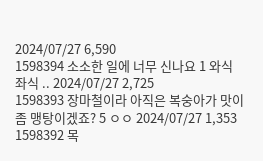2024/07/27 6,590
1598394 소소한 일에 너무 신나요 1 와식 좌식 .. 2024/07/27 2,725
1598393 장마철이라 아직은 복숭아가 맛이 좀 맹탕이겠죠? 5 ㅇㅇ 2024/07/27 1,353
1598392 목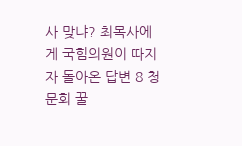사 맞냐? 최목사에게 국힘의원이 따지자 돌아온 답변 8 청문회 꿀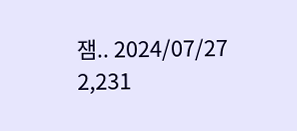잼.. 2024/07/27 2,231